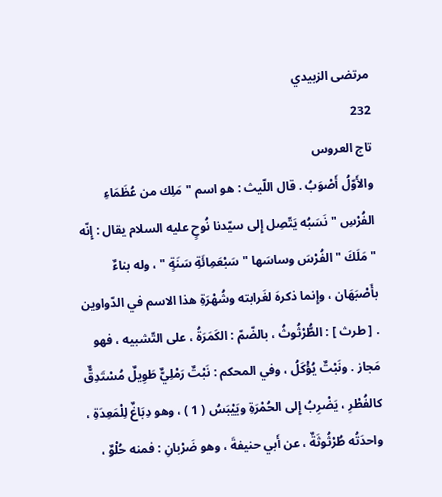مرتضى الزبيدي
232
تاج العروس
والأَوّلُ أَصْوَبُ . قال اللّيث : هو اسم " مَلِك من عُظَمَاءِ الفُرْسِ " نَسَبُه يَتّصِل إِلى سيّدنا نُوحٍ عليه السلام يقال : إِنّه " مَلَكَ " الفُرْسَ وساسَها " سَبْعَمِائَةِ سَنَةٍ " ، وله بناءٌ بأَصْبَهَان ، وإِنما ذكرهَ لغَرابته وشُهْرَةِ هذا الاسم في الدّواوين . [ طرث ] : الطُّرْثُوثُ ، بالضّمّ : الكَمَرَةُ ، على التّشبيه ، فهو مَجاز . ونَبْتٌ يُؤْكَلُ ، وفي المحكم : نَبْتٌ رَمْلِيٌّ طَوِيلٌ مُسْتَدِقٌّ كالفُطْرِ ، يَضْرِبُ إِلى الحُمْرَةِ ويَيْبَسُ ( 1 ) ، وهو دِبَاغٌ لِلْمَعِدَةِ ، واحدَتُه طُرْثُوثَةٌ ، عن أَبي حنيفةَ ، وهو ضَرْبانِ : فمنه حُلْوٌ ،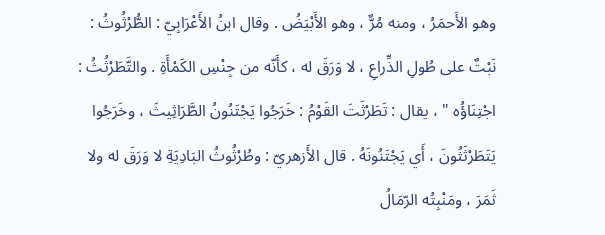وهو الأَحمَرُ ، ومنه مُرٌّ ، وهو الأَبْيَضُ . وقال ابنُ الأَعْرَابِيّ : الطُّرْثُوثُ : نَبْتٌ على طُولِ الذِّراعِ ، لا وَرَقَ له ، كأَنّه من جِنْسِ الكَمْأَةِ . والتَّطَرْثُثُ : اجْتِنَاؤُه " ، يقال : تَطَرْثَتَ القَوْمُ : خَرَجُوا يَجْتَنُونُ الطَّرَاثِيثَ ، وخَرَجُوا يَتَطَرْثَثُونَ ، أَي يَجْتَنُونَهُ . قال الأَزهريّ : وطُرْثُوثُ البَادِيَةِ لا وَرَقَ له ولا ثَمَرَ ، ومَنْبِتُه الرّمَالُ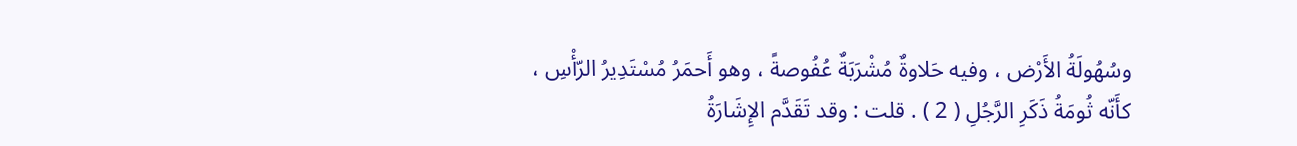وسُهُولَةُ الأَرْض ، وفيه حَلاوةٌ مُشْرَبَةٌ عُفُوصةً ، وهو أَحمَرُ مُسْتَدِيرُ الرّأْسِ ، كأَنّه ثُومَةُ ذَكَرِ الرَّجُلِ ( 2 ) . قلت : وقد تَقَدَّم الإِشَارَةُ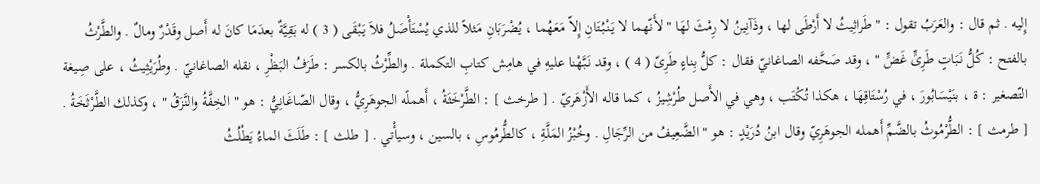إِليه . ثم قال : والعَرَبُ تقول : " طَراثِيثُ لا أَرْطَى لها ، وذَآنِينُ لا رِمْثَ لهَا " لأَنّهما لا يَنْبُتَانِ إِلاّ مَعَهُما ، يُضْرَبَانِ مَثلاً للذي يُسْتَأْصَلُ فلاَ يَبْقَى ( 3 ) له بَقِيَّةٌ بعدَمَا كانَ له أَصل وقَدْرٌ ومالٌ . والطَّرْثُ بالفتح : كُلُّ نَبَاتٍ طَرِىٍّ غَضٍّ " ، وقد صَحَّفه الصاغانيّ فقال : كلُّ بِناءٍ طَرِىّ ( 4 ) ، وقد نَبَّهْنا عليهِ في هامِش كتابِ التكملة . والطِّرْثُ بالكسر : طَرَفُ البَظْرِ ، نقله الصاغانيّ . وطُرَيْثِيثُ ، على صِيغة التّصغير : ة ، بنَيْسَابُورَ ، في رُسْتَاقِهَا ، هكذا تُكْتَب ، وهي في الأَصل طُرْشِيزُ ، كما قاله الأَزْهَريّ . [ طرخث ] : الطَّرْخَثَةُ ، أَهملًه الجوهَرِيُّ ، وقال الصّاغَانِيُّ : هو " الخِفَّةُ والنَّزَقُ " ، وكذلك الطَّرْثَخَةُ . [ طرمث ] : الطُّرْمُوثُ بالضَّمِّ أَهمله الجوهَرِيّ وقال ابنُ دُرَيْدٍ : هو " الضَّعِيفُ من الرِّجَالِ . وخُبْزُ المَلَّةِ ، كالطُّرمُوسِ ، بالسين ، وسيأْتي . [ طلث ] : طَلَثَ الماءُ يَطْلُثُ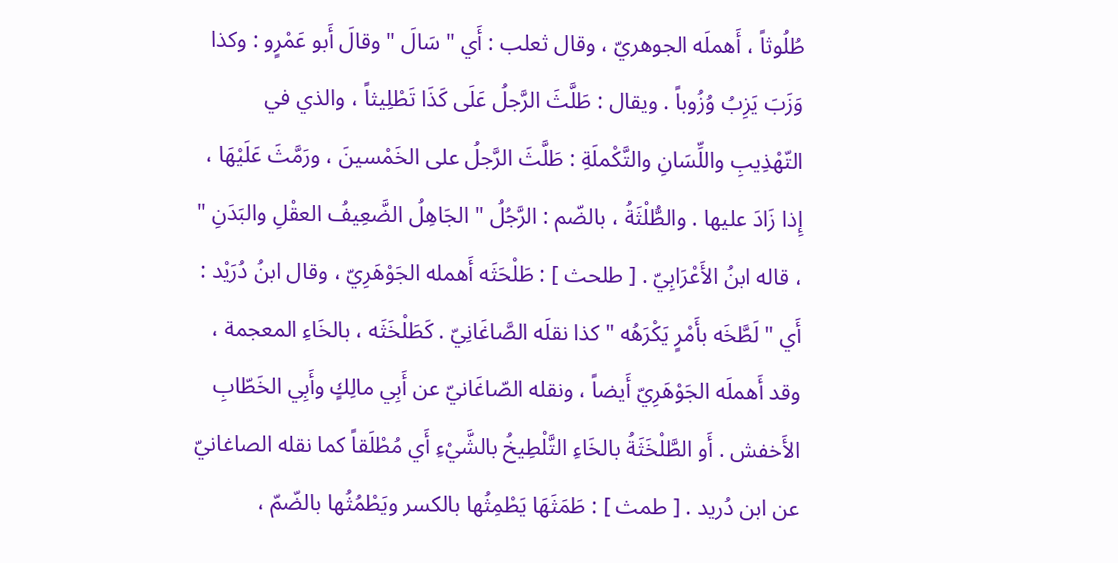طُلُوثاً ، أَهملَه الجوهريّ ، وقال ثعلب : أَي " سَالَ " وقالَ أَبو عَمْرٍو : وكذا وَزَبَ يَزِبُ وُزُوباً . ويقال : طَلَّثَ الرَّجلُ عَلَى كَذَا تَطْلِيثاً ، والذي في التّهْذِيبِ واللِّسَانِ والتَّكْملَةِ : طَلَّثَ الرَّجلُ على الخَمْسينَ ، ورَمَّثَ عَلَيْهَا ، إِذا زَادَ عليها . والطُّلْثَةُ ، بالضّم : الرَّجُلُ " الجَاهِلُ الضَّعِيفُ العقْلِ والبَدَنِ " ، قاله ابنُ الأَعْرَابِيّ . [ طلحث ] : طَلْحَثَه أَهمله الجَوْهَرِيّ ، وقال ابنُ دُرَيْد : أَي " لَطَّخَه بأَمْرٍ يَكْرَهُه " كذا نقلَه الصَّاغَانِيّ . كَطَلْخَثَه ، بالخَاءِ المعجمة ، وقد أَهملَه الجَوْهَرِيّ أَيضاً ، ونقله الصّاغَانيّ عن أَبِي مالِكٍ وأَبِي الخَطّابِ الأَخفش . أَو الطَّلْخَثَةُ بالخَاءِ التَّلْطِيخُ بالشَّيْءِ أَي مُطْلَقاً كما نقله الصاغانيّ عن ابن دُريد . [ طمث ] : طَمَثَهَا يَطْمِثُها بالكسر ويَطْمُثُها بالضّمّ ،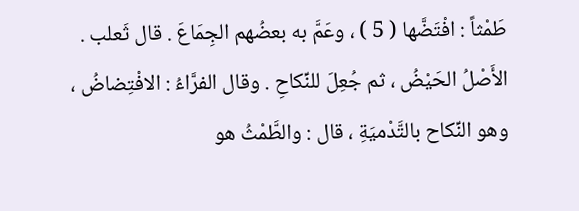طَمْثاً : افْتَضَّها ( 5 ) ، وعَمَّ به بعضُهم الجِمَاعَ . قال ثَعلب . الأَصْلُ الحَيْضُ ، ثم جُعِلَ للنِّكاحِ . وقال الفرَّاءُ : الافْتِضاضُ ، وهو النِّكاح بالتَّدْميَةِ ، قال : والطَّمْثُ هو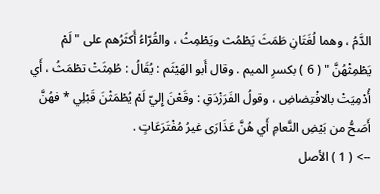الدَّمُ ، وهما لُغَتَانِ طَمَثَ يَطْمُث ويَطْمِثُ ، والقُرّاءُ أَكثَرُهم على " لَمْ يَطْمِثْهُنَّ " ( 6 ) بكسرِ الميم . وقال أَبو الهَيْثَم : يُقَالُ : طُمِثَتْ تطْمَثُ ، أَي أُدْمِيَتْ بالافْتِضاضِ ، وقولُ الفَرَزْدَقِ : وقَعْنَ إِليّ لَمْ يُطْمَثْنَ قَبْلِي * فهُنَّ أَصَحُّ من بَيْضِ النَّعامِ أَي هُنَّ عَذَارَى غيرُ مُفْتَرَعَاتٍ .
--> ( 1 ) الأصل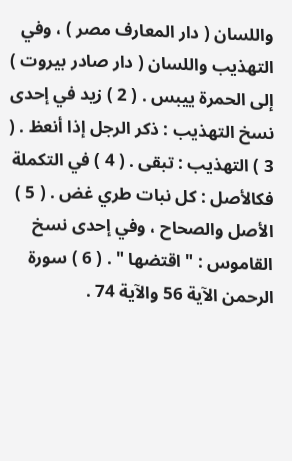واللسان ( دار المعارف مصر ) ، وفي التهذيب واللسان ( دار صادر بيروت ) إلى الحمرة ييبس . ( 2 ) زيد في إحدى نسخ التهذيب : ذكر الرجل إذا أنعظ . ( 3 ) التهذيب : تبقى . ( 4 ) في التكملة فكالأصل : كل نبات طري غض . ( 5 ) الأصل والصحاح ، وفي إحدى نسخ القاموس : " اقتضها " . ( 6 ) سورة الرحمن الآية 56 والآية 74 .